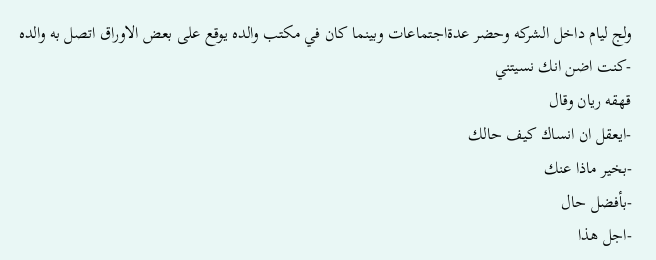ولج ليام داخل الشركه وحضر عدةاجتماعات وبينما كان في مكتب والده يوقع على بعض الاوراق اتصل به والده
-كنت اضن انك نسيتني
قهقه ريان وقال
-ايعقل ان انساك كيف حالك
-بخير ماذا عنك
-بأفضل حال
-اجل هذا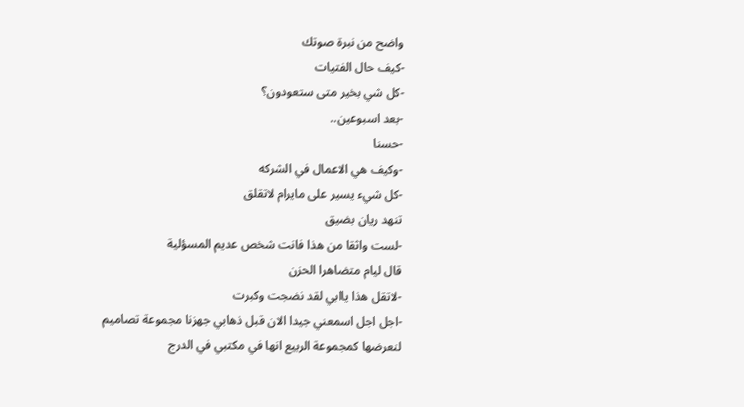واضح من نبرة صوتك
-كيف حال الفتيات
-كل شي بخير متى ستعودون؟
-بعد اسبوعين..
-حسنا
-وكيف هي الاعمال في الشركه
-كل شيء يسير على مايرام لاتقلق
تنهد ريان بضيق
-لست واثقا من هذا فانت شخص عديم المسؤلية
قال ليام متضاهرا الحزن
-لاتقل هذا ياابي لقد نضجت وكبرت
-اجل اجل اسمعني جيدا الان قبل ذهابي جهزنا مجموعة تصاميم لنعرضها كمجموعة الربيع انها في مكتبي في الدرج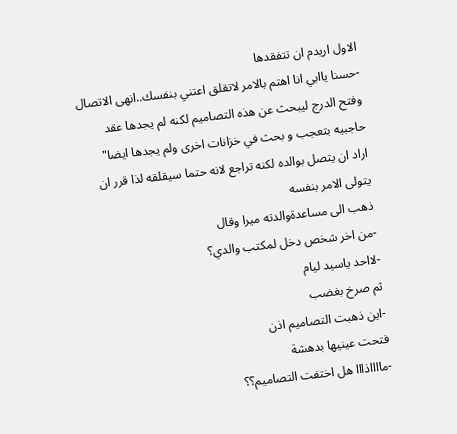الاول اريدم ان تتفقدها
-حسنا ياابي انا اهتم بالامر لاتقلق اعتني بنفسك..انهى الاتصال وفتح الدرج ليبحث عن هذه التصاميم لكنه لم يجدها عقد حاجبيه بتعجب و بحث في خزانات اخرى ولم يجدها ايضا"
اراد ان يتصل بوالده لكنه تراجع لانه حتما سيقلقه لذا قرر ان يتولى الامر بنفسه
ذهب الى مساعدةوالدته ميرا وقال
-من اخر شخص دخل لمكتب والدي؟
-لااحد ياسيد ليام
ثم صرخ بغضب
-اين ذهبت التصاميم اذن
فتحت عينيها بدهشة
-مااااذااا هل اختفت التصاميم؟؟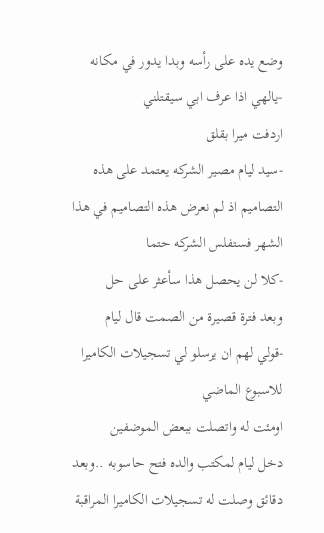وضع يده على رأسه وبدا يدور في مكانه
-يالهي اذا عرف ابي سيقتلني
اردفت ميرا بقلق
-سيد ليام مصير الشركه يعتمد على هذه التصاميم اذ لم نعرض هذه التصاميم في هذا الشهر فستفلس الشركه حتما
-كلا لن يحصل هذا سأعثر على حل
وبعد فترة قصيرة من الصمت قال ليام
-قولي لهم ان يرسلو لي تسجيلات الكاميرا للاسبوع الماضي
اومئت له واتصلت ببعض الموضفين
دخل ليام لمكتب والده فتح حاسوبه ..وبعد دقائق وصلت له تسجيلات الكاميرا المراقبة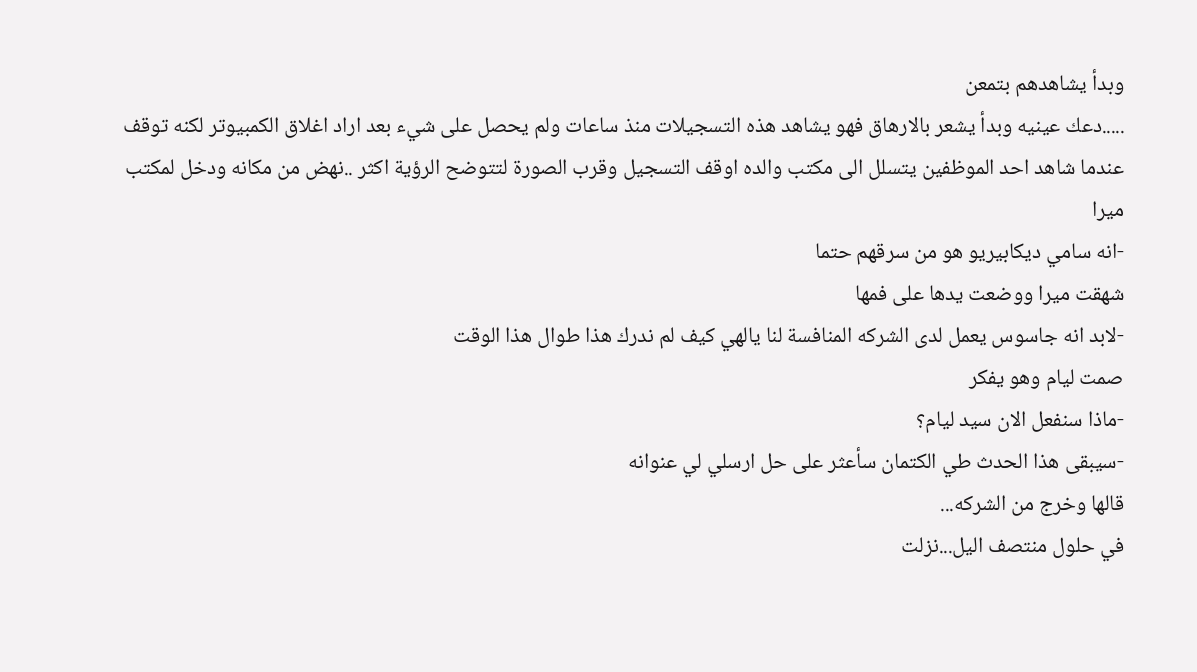وبدأ يشاهدهم بتمعن
.....دعك عينيه وبدأ يشعر بالارهاق فهو يشاهد هذه التسجيلات منذ ساعات ولم يحصل على شيء بعد اراد اغلاق الكمبيوتر لكنه توقف عندما شاهد احد الموظفين يتسلل الى مكتب والده اوقف التسجيل وقرب الصورة لتتوضح الرؤية اكثر ..نهض من مكانه ودخل لمكتب ميرا
-انه سامي ديكابيريو هو من سرقهم حتما
شهقت ميرا ووضعت يدها على فمها
-لابد انه جاسوس يعمل لدى الشركه المنافسة لنا يالهي كيف لم ندرك هذا طوال هذا الوقت
صمت ليام وهو يفكر
-ماذا سنفعل الان سيد ليام؟
-سيبقى هذا الحدث طي الكتمان سأعثر على حل ارسلي لي عنوانه
قالها وخرج من الشركه...
في حلول منتصف اليل...نزلت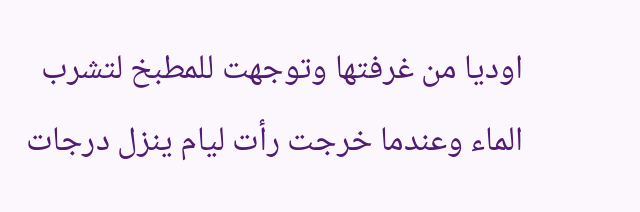اوديا من غرفتها وتوجهت للمطبخ لتشرب الماء وعندما خرجت رأت ليام ينزل درجات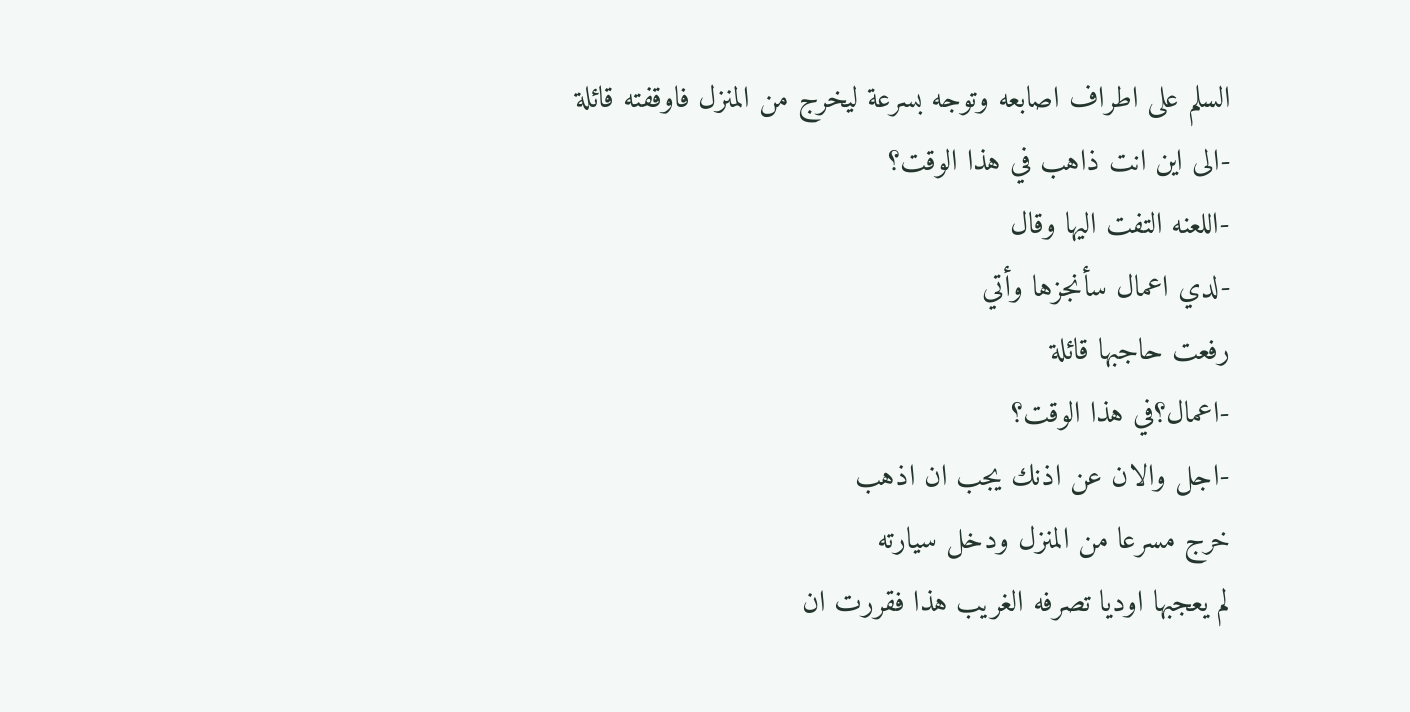السلم على اطراف اصابعه وتوجه بسرعة ليخرج من المنزل فاوقفته قائلة
-الى اين انت ذاهب في هذا الوقت؟
-اللعنه التفت اليها وقال
-لدي اعمال سأنجزها وأتي
رفعت حاجبها قائلة
-اعمال؟في هذا الوقت؟
-اجل والان عن اذنك يجب ان اذهب
خرج مسرعا من المنزل ودخل سيارته
لم يعجبها اوديا تصرفه الغريب هذا فقررت ان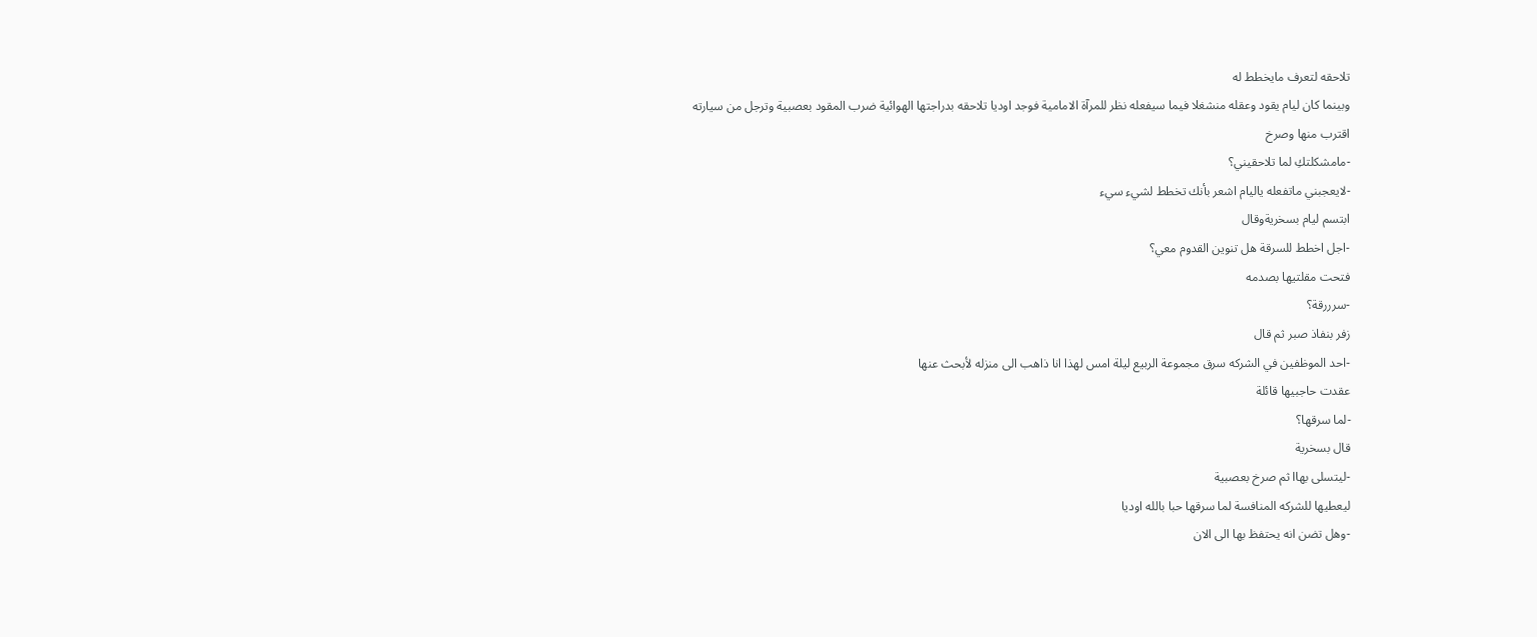تلاحقه لتعرف مايخطط له
وبينما كان ليام يقود وعقله منشغلا فيما سيفعله نظر للمرآة الامامية فوجد اوديا تلاحقه بدراجتها الهوائية ضرب المقود بعصبية وترجل من سيارته
اقترب منها وصرخ
-مامشكلتكِ لما تلاحقيني؟
-لايعجبني ماتفعله ياليام اشعر بأنك تخطط لشيء سيء
ابتسم ليام بسخريةوقال
-اجل اخطط للسرقة هل تنوين القدوم معي؟
فتحت مقلتيها بصدمه
-سرررقة؟
زفر بنفاذ صبر ثم قال
-احد الموظفين في الشركه سرق مجموعة الربيع ليلة امس لهذا انا ذاهب الى منزله لأبحث عنها
عقدت حاجبيها قائلة
-لما سرقها؟
قال بسخرية
-ليتسلى بهاا ثم صرخ بعصبية
ليعطيها للشركه المنافسة لما سرقها حبا بالله اوديا
-وهل تضن انه يحتفظ بها الى الان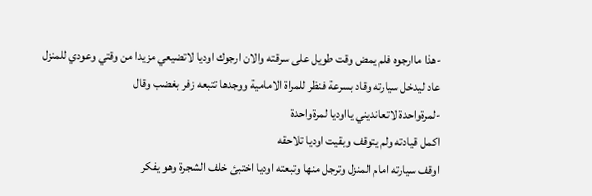-هذا ماارجوه فلم يمض وقت طويل على سرقته والان ارجوك اوديا لاتضيعي مزيدا من وقتي وعودي للمنزل
عاد ليدخل سيارته وقاد بسرعة فنظر للمراة الامامية ووجدها تتبعه زفر بغضب وقال
-لمرةواحدة لاتعانديني يااوديا لمرةواحدة
اكمل قيادته ولم يتوقف وبقيت اوديا تلاحقه
اوقف سيارته امام المنزل وترجل منها وتبعته اوديا اختبئ خلف الشجرة وهو يفكر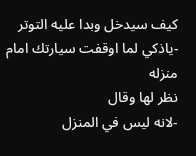كيف سيدخل وبدا عليه التوتر
-ياذكي لما اوقفت سيارتك امام منزله
نظر لها وقال
-لانه ليس في المنزل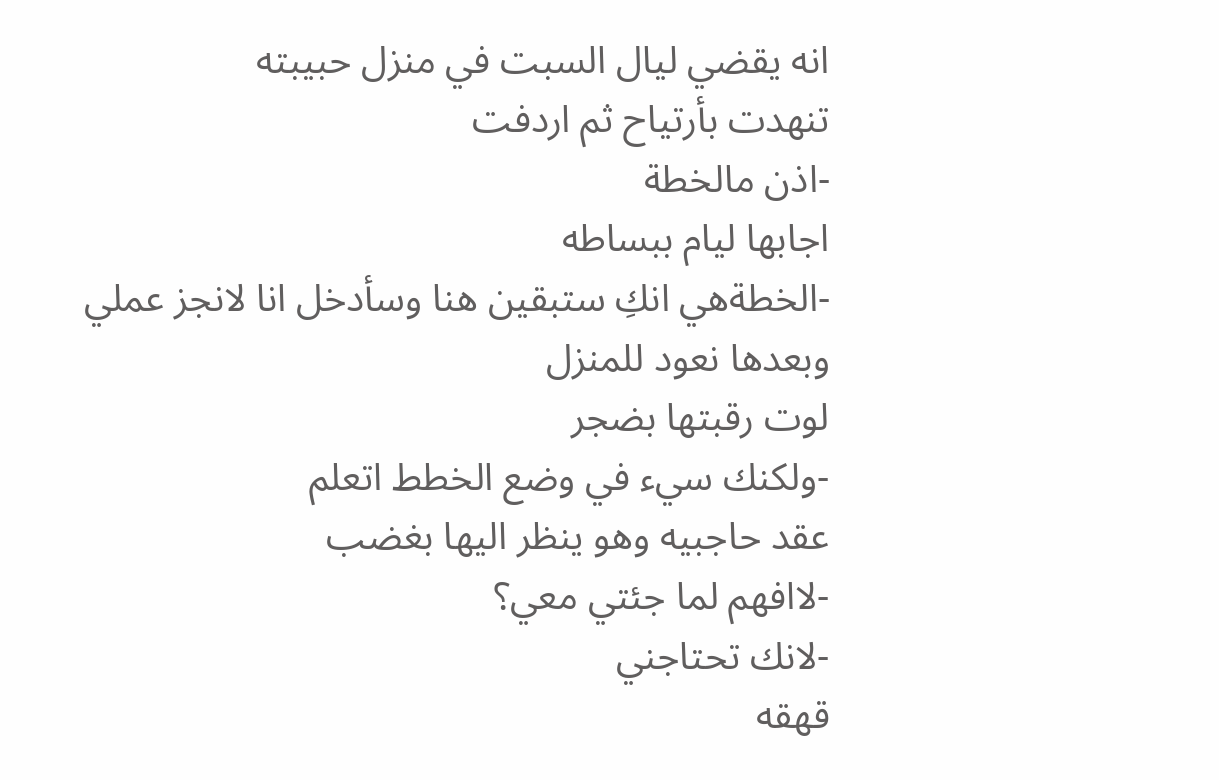انه يقضي ليال السبت في منزل حبيبته
تنهدت بأرتياح ثم اردفت
-اذن مالخطة
اجابها ليام ببساطه
-الخطةهي انكِ ستبقين هنا وسأدخل انا لانجز عملي وبعدها نعود للمنزل
لوت رقبتها بضجر
-ولكنك سيء في وضع الخطط اتعلم
عقد حاجبيه وهو ينظر اليها بغضب
-لاافهم لما جئتي معي؟
-لانك تحتاجني
قهقه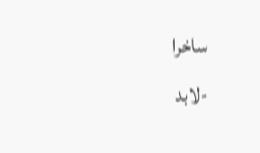ساخرا
-لابد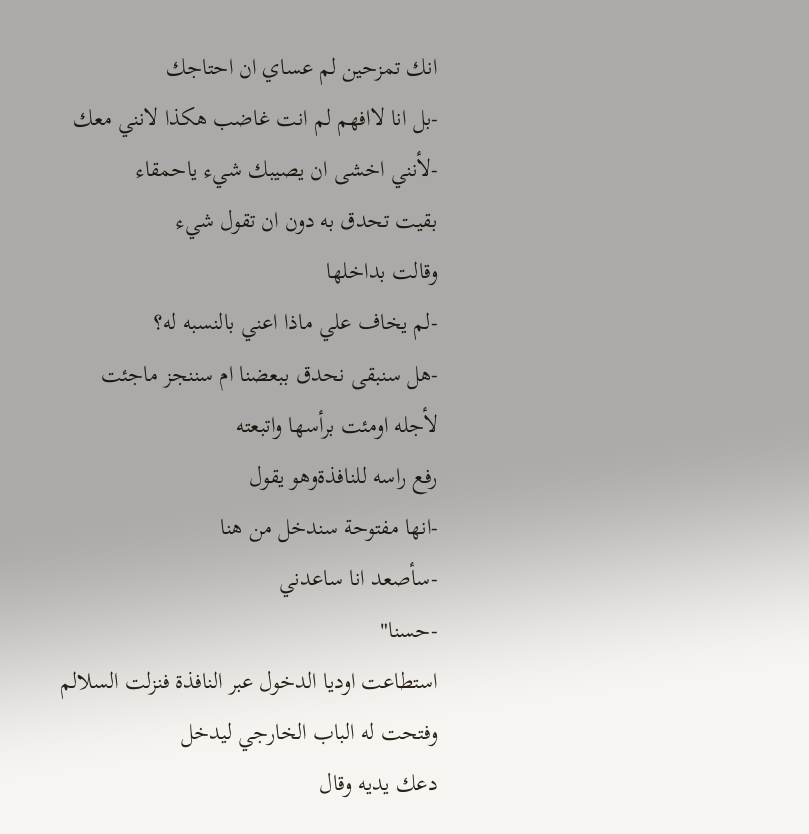انك تمزحين لم عساي ان احتاجك
-بل انا لاافهم لم انت غاضب هكذا لانني معك
-لأنني اخشى ان يصيبك شيء ياحمقاء
بقيت تحدق به دون ان تقول شيء
وقالت بداخلها
-لم يخاف علي ماذا اعني بالنسبه له؟
-هل سنبقى نحدق ببعضنا ام سننجز ماجئت لأجله اومئت برأسها واتبعته
رفع راسه للنافذةوهو يقول
-انها مفتوحة سندخل من هنا
-سأصعد انا ساعدني
-حسنا"
استطاعت اوديا الدخول عبر النافذة فنزلت السلالم وفتحت له الباب الخارجي ليدخل
دعك يديه وقال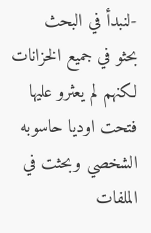-لنبدأ في البحث
بحثو في جميع الخزانات لكنهم لم يعثرو عليها فتحت اوديا حاسوبه الشخصي وبحثت في الملفات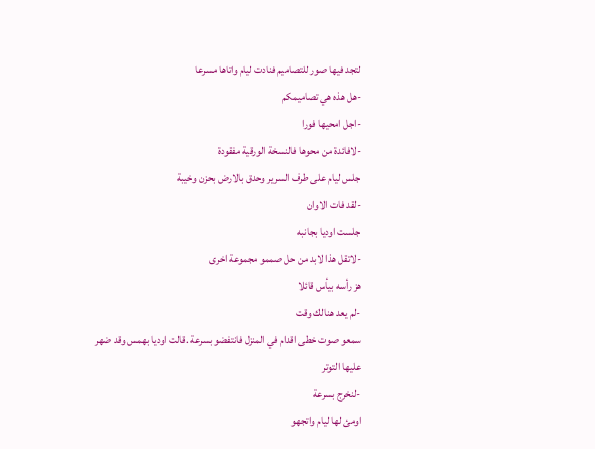لتجد فيها صور للتصاميم فنادت ليام واتاها مسرعا
-هل هذه هي تصاميمكم
-اجل امحيها فورا
-لافائدة من محوها فالنسخة الورقية مفقودة
جلس ليام على طرف السرير وحدق بالارض بحزن وخيبة
-لقد فات الاوان
جلست اوديا بجانبه
-لاتقل هذا لابد من حل صممو مجموعة اخرى
هز رأسه بيأس قائلا
-لم يعد هنالك وقت
سمعو صوت خطى اقدام في المنزل فانتفضو بسرعة .قالت اوديا بهمس وقد ضهر عليها التوتر
-لنخرج بسرعة
اومئ لها ليام واتجهو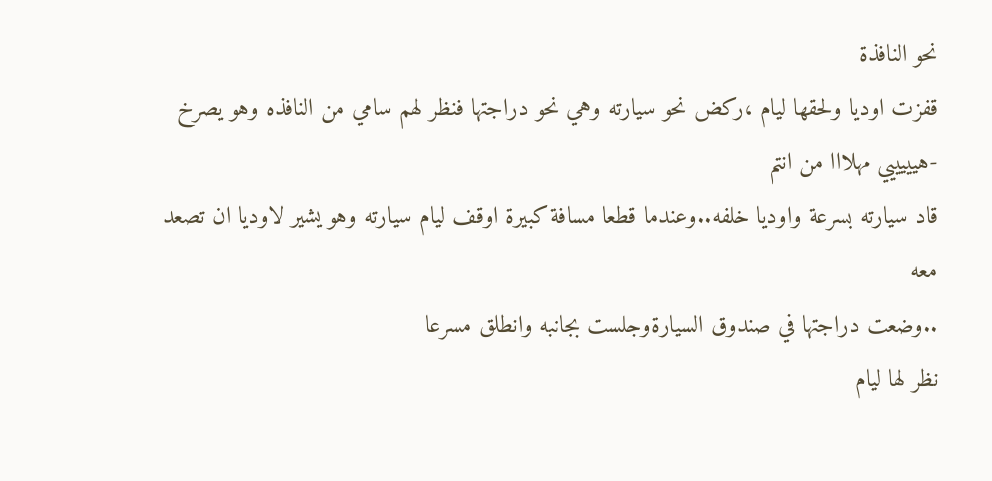نحو النافذة
قفزت اوديا ولحقها ليام ،ركض نحو سيارته وهي نحو دراجتها فنظر لهم سامي من النافذه وهو يصرخ
-هيييييي مهلااا من انتم
قاد سيارته بسرعة واوديا خلفه..وعندما قطعا مسافة كبيرة اوقف ليام سيارته وهو يشير لاوديا ان تصعد معه
..وضعت دراجتها في صندوق السيارةوجلست بجانبه وانطلق مسرعا
نظر لها ليام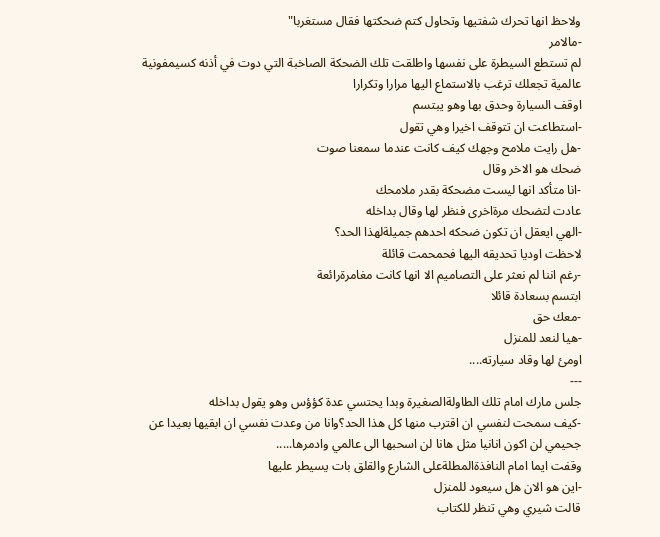ولاحظ انها تحرك شفتيها وتحاول كتم ضحكتها فقال مستغربا"
-مالامر
لم تستطع السيطرة على نفسها واطلقت تلك الضحكة الصاخبة التي دوت في أذنه كسيمفونية عالمية تجعلك ترغب بالاستماع اليها مرارا وتكرارا
اوقف السيارة وحدق بها وهو يبتسم
-استطاعت ان تتوقف اخيرا وهي تقول
-هل رايت ملامح وجهك كيف كانت عندما سمعنا صوت
ضحك هو الاخر وقال
-انا متأكد انها ليست مضحكة بقدر ملامحك
عادت لتضحك مرةاخرى فنظر لها وقال بداخله
-الهي ايعقل ان تكون ضحكه احدهم جميلةلهذا الحد؟
لاحظت اوديا تحديقه اليها فحمحمت قائلة
-رغم اننا لم نعثر على التصاميم الا انها كانت مغامرةرائعة
ابتسم بسعادة قائلا
-معك حق
-هيا لنعد للمنزل
اومئ لها وقاد سيارته....
---
جلس مارك امام تلك الطاولةالصغيرة وبدا يحتسي عدة كؤؤس وهو يقول بداخله
-كيف سمحت لنفسي ان اقترب منها كل هذا الحد؟وانا من وعدت نفسي ان ابقيها بعيدا عن جحيمي لن اكون انانيا مثل هانا لن اسحبها الى عالمي وادمرها.....
وقفت ايما امام النافذةالمطلةعلى الشارع والقلق بات يسيطر عليها
-اين هو الان هل سيعود للمنزل
قالت شيري وهي تنظر للكتاب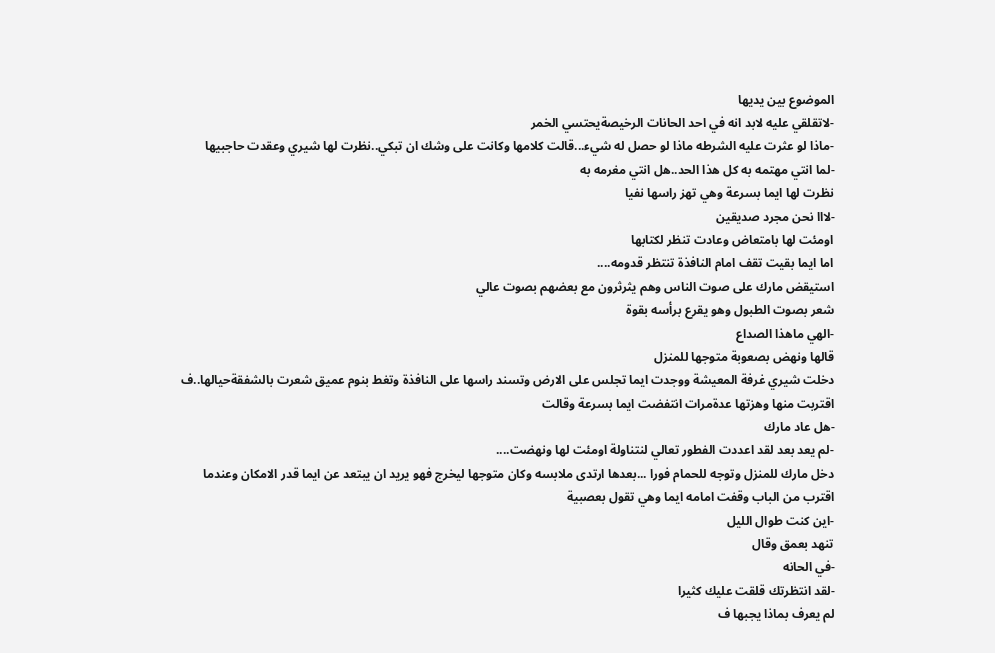الموضوع بين يديها
-لاتقلقي عليه لابد انه في احد الحانات الرخيصةيحتسي الخمر
-ماذا لو عثرت عليه الشرطه ماذا لو حصل له شيء...قالت كلامها وكانت على وشك ان تبكي..نظرت لها شيري وعقدت حاجبيها
-لما انتي مهتمه به كل هذا الحد..هل انتي مغرمه به
نظرت لها ايما بسرعة وهي تهز راسها نفيا
-لااا نحن مجرد صديقين
اومئت لها بامتعاض وعادت تنظر لكتابها
اما ايما بقيت تقف امام النافذة تنتظر قدومه....
استيقض مارك على صوت الناس وهم يثرثرون مع بعضهم بصوت عالي
شعر بصوت الطبول وهو يقرع برأسه بقوة
-الهي ماهذا الصداع
قالها ونهض بصعوبة متوجها للمنزل
دخلت شيري غرفة المعيشة ووجدت ايما تجلس على الارض وتسند راسها على النافذة وتغط بنوم عميق شعرت بالشفقةحيالها..ف اقتربت منها وهزتها عدةمرات انتفضت ايما بسرعة وقالت
-هل عاد مارك
-لم يعد بعد لقد اعددت الفطور تعالي لنتناولة اومئت لها ونهضت....
دخل مارك للمنزل وتوجه للحمام فورا ...بعدها ارتدى ملابسه وكان متوجها ليخرج فهو يريد ان يبتعد عن ايما قدر الامكان وعندما اقترب من الباب وقفت امامه ايما وهي تقول بعصبية
-اين كنت طوال الليل
تنهد بعمق وقال
-في الحانه
-لقد انتظرتك قلقت عليك كثيرا
لم يعرف بماذا يجبها ف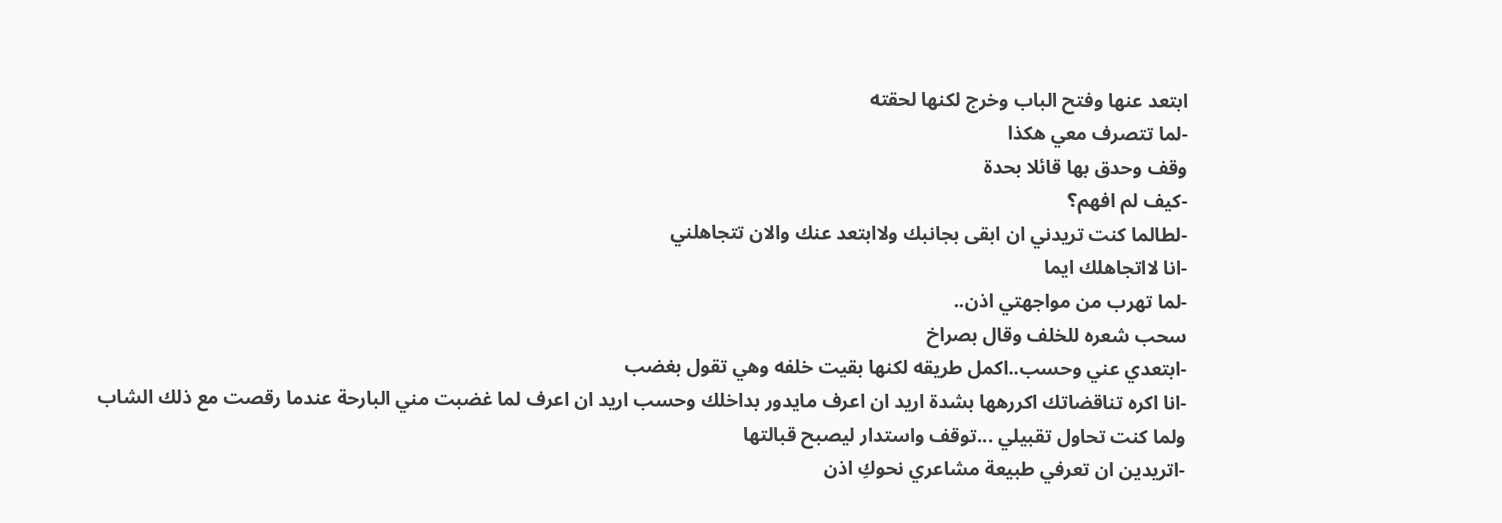ابتعد عنها وفتح الباب وخرج لكنها لحقته
-لما تتصرف معي هكذا
وقف وحدق بها قائلا بحدة
-كيف لم افهم؟
-لطالما كنت تريدني ان ابقى بجانبك ولاابتعد عنك والان تتجاهلني
-انا لااتجاهلك ايما
-لما تهرب من مواجهتي اذن..
سحب شعره للخلف وقال بصراخ
-ابتعدي عني وحسب..اكمل طريقه لكنها بقيت خلفه وهي تقول بغضب
-انا اكره تناقضاتك اكررهها بشدة اريد ان اعرف مايدور بداخلك وحسب اريد ان اعرف لما غضبت مني البارحة عندما رقصت مع ذلك الشاب ولما كنت تحاول تقبيلي ...توقف واستدار ليصبح قبالتها
-اتريدين ان تعرفي طبيعة مشاعري نحوكِ اذن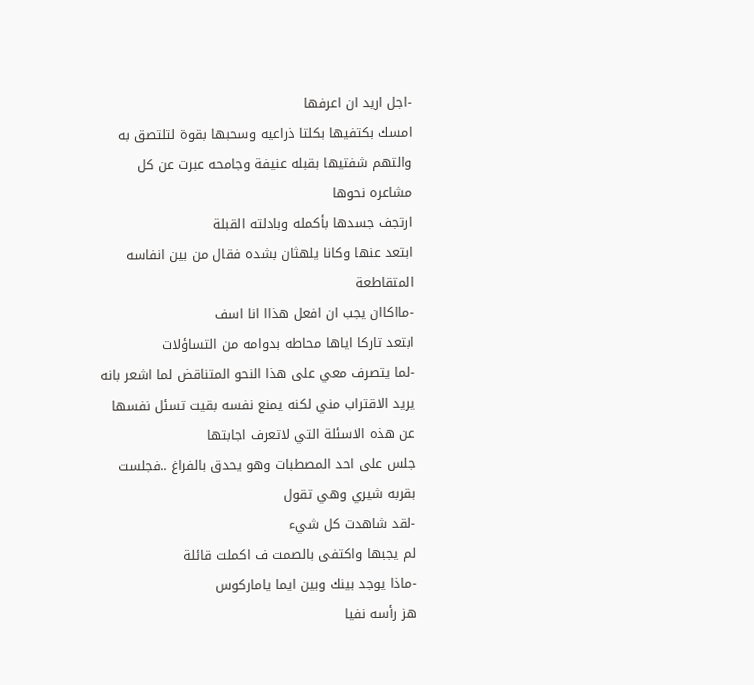-اجل اريد ان اعرفها
امسك بكتفيها بكلتا ذراعيه وسحبها بقوة لتلتصق به والتهم شفتيها بقبله عنيفة وجامحه عبرت عن كل مشاعره نحوها
ارتجف جسدها بأكمله وبادلته القبلة
ابتعد عنها وكانا يلهثان بشده فقال من بين انفاسه المتقاطعة
-مااكاان يجب ان افعل هذاا انا اسف
ابتعد تاركا اياها محاطه بدوامه من التساؤلات
-لما يتصرف معي على هذا النحو المتناقض لما اشعر بانه يريد الاقتراب مني لكنه يمنع نفسه بقيت تسئل نفسها عن هذه الاسئلة التي لاتعرف اجابتها
جلس على احد المصطبات وهو يحدق بالفراغ ..فجلست بقربه شيري وهي تقول
-لقد شاهدت كل شيء
لم يجبها واكتفى بالصمت ف اكملت قائلة
-ماذا يوجد بينك وبين ايما ياماركوس
هز رأسه نفيا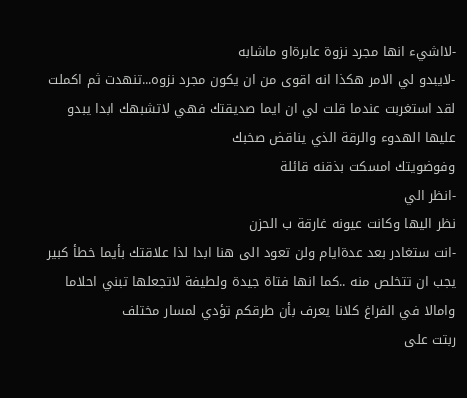-لااشيء انها مجرد نزوة عابرةاو ماشابه
-لايبدو لي الامر هكذا انه اقوى من ان يكون مجرد نزوه...تنهدت ثم اكملت
لقد استغربت عندما قلت لي ان ايما صديقتك فهي لاتشبهك ابدا يبدو عليها الهدوء والرقة الذي يناقض صخبك
وفوضويتك امسكت بذقنه قائلة
-انظر الي
نظر اليها وكانت عيونه غارقة ب الحزن
-انت ستغادر بعد عدةايام ولن تعود الى هنا ابدا لذا علاقتك بأيما خطأ كبير يجب ان تتخلص منه ..كما انها فتاة جيدة ولطيفة لاتجعلها تبني احلاما وامالا في الفراغ كلانا يعرف بأن طرقكم تؤدي لمسار مختلف
ربتت على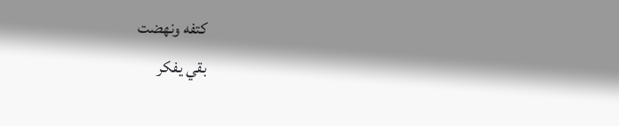كتفه ونهضت
بقي يفكر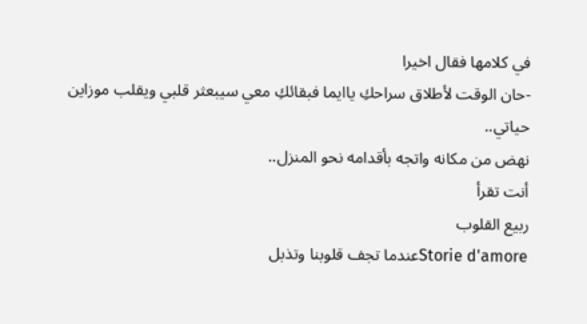في كلامها فقال اخيرا
-حان الوقت لأطلاق سراحكِ ياايما فبقائكِ معي سيبعثر قلبي ويقلب موزاين حياتي..
نهض من مكانه واتجه بأقدامه نحو المنزل..
أنت تقرأ
ربيع القلوب
Storie d'amoreعندما تجف قلوبنا وتذبل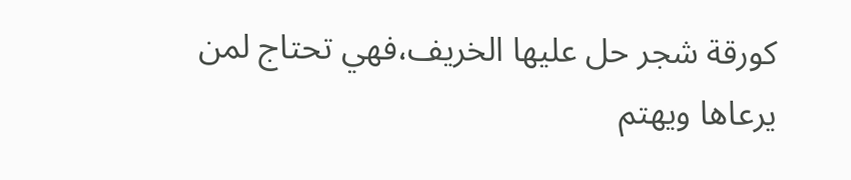كورقة شجر حل عليها الخريف،فهي تحتاج لمن يرعاها ويهتم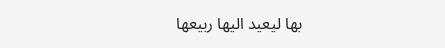بها ليعيد اليها ربيعها